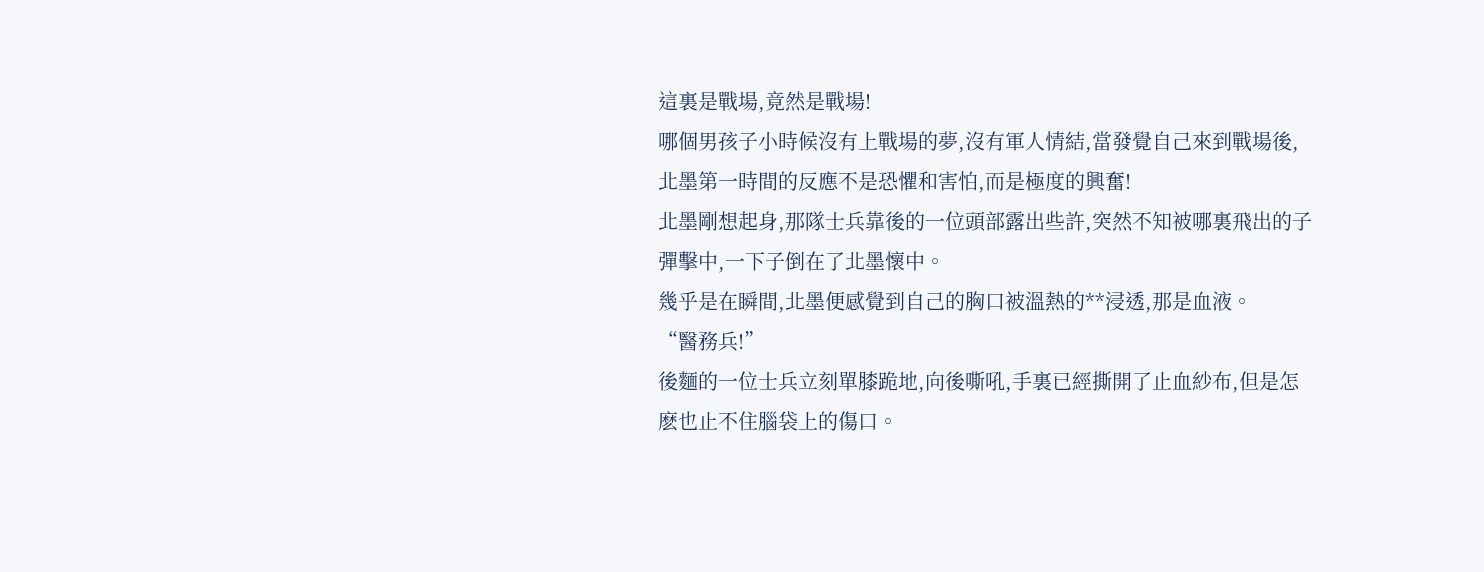這裏是戰場,竟然是戰場!
哪個男孩子小時候沒有上戰場的夢,沒有軍人情結,當發覺自己來到戰場後,北墨第一時間的反應不是恐懼和害怕,而是極度的興奮!
北墨剛想起身,那隊士兵靠後的一位頭部露出些許,突然不知被哪裏飛出的子彈擊中,一下子倒在了北墨懷中。
幾乎是在瞬間,北墨便感覺到自己的胸口被溫熱的**浸透,那是血液。
“醫務兵!”
後麵的一位士兵立刻單膝跪地,向後嘶吼,手裏已經撕開了止血紗布,但是怎麽也止不住腦袋上的傷口。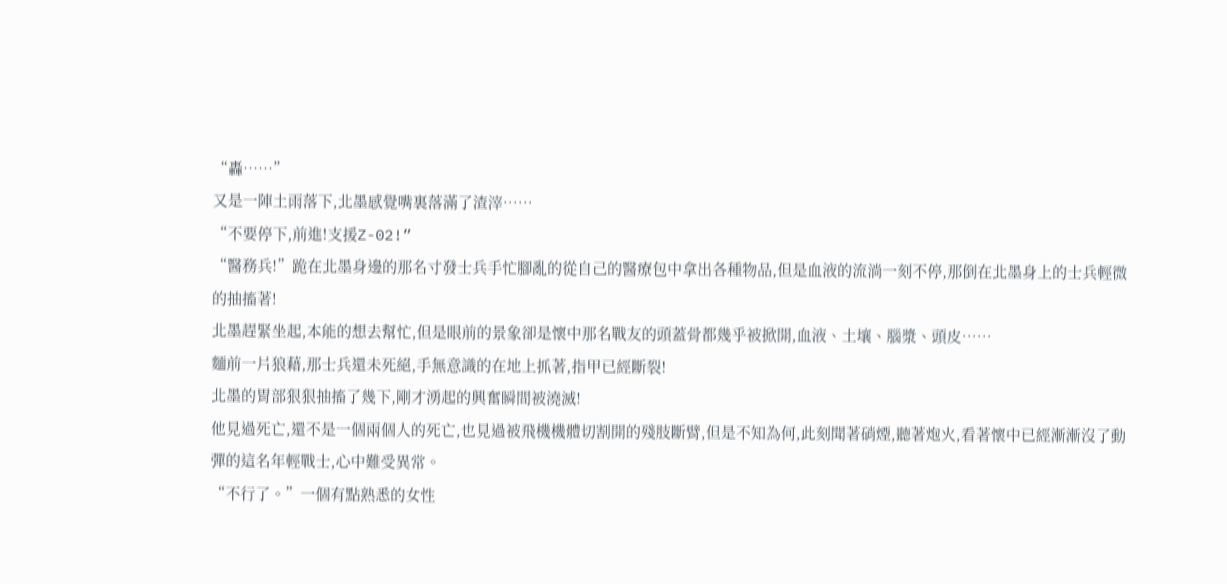“轟……”
又是一陣土雨落下,北墨感覺嘴裏落滿了渣滓……
“不要停下,前進!支援Z-02!”
“醫務兵!”跪在北墨身邊的那名寸發士兵手忙腳亂的從自己的醫療包中拿出各種物品,但是血液的流淌一刻不停,那倒在北墨身上的士兵輕微的抽搐著!
北墨趕緊坐起,本能的想去幫忙,但是眼前的景象卻是懷中那名戰友的頭蓋骨都幾乎被掀開,血液、土壤、腦漿、頭皮……
麵前一片狼藉,那士兵還未死絕,手無意識的在地上抓著,指甲已經斷裂!
北墨的胃部狠狠抽搐了幾下,剛才湧起的興奮瞬間被澆滅!
他見過死亡,還不是一個兩個人的死亡,也見過被飛機機體切割開的殘肢斷臂,但是不知為何,此刻聞著硝煙,聽著炮火,看著懷中已經漸漸沒了動彈的這名年輕戰士,心中難受異常。
“不行了。”一個有點熟悉的女性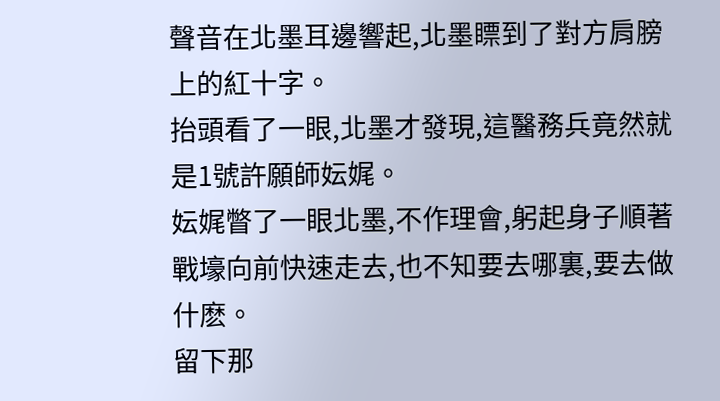聲音在北墨耳邊響起,北墨瞟到了對方肩膀上的紅十字。
抬頭看了一眼,北墨才發現,這醫務兵竟然就是1號許願師妘娓。
妘娓瞥了一眼北墨,不作理會,躬起身子順著戰壕向前快速走去,也不知要去哪裏,要去做什麽。
留下那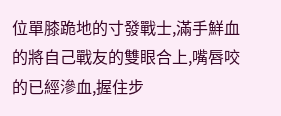位單膝跪地的寸發戰士,滿手鮮血的將自己戰友的雙眼合上,嘴唇咬的已經滲血,握住步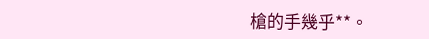槍的手幾乎**。